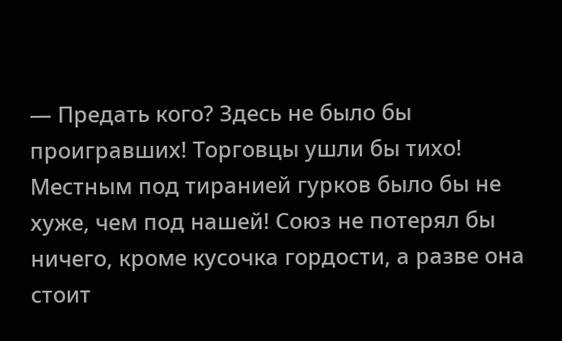— Предать кого? Здесь не было бы проигравших! Торговцы ушли бы тихо! Местным под тиранией гурков было бы не хуже, чем под нашей! Союз не потерял бы ничего, кроме кусочка гордости, а разве она стоит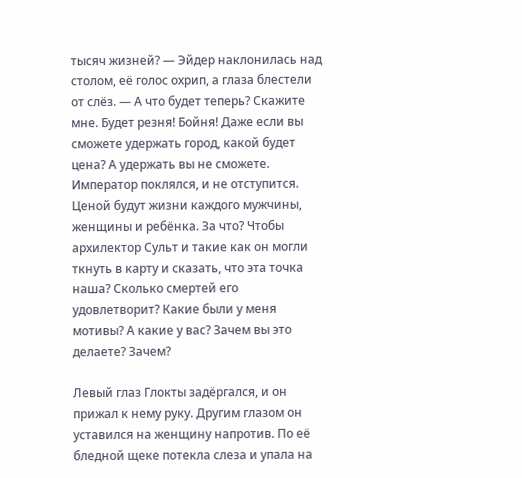тысяч жизней? — Эйдер наклонилась над столом, её голос охрип, а глаза блестели от слёз. — А что будет теперь? Скажите мне. Будет резня! Бойня! Даже если вы сможете удержать город, какой будет цена? А удержать вы не сможете. Император поклялся, и не отступится. Ценой будут жизни каждого мужчины, женщины и ребёнка. За что? Чтобы архилектор Сульт и такие как он могли ткнуть в карту и сказать, что эта точка наша? Сколько смертей его удовлетворит? Какие были у меня мотивы? А какие у вас? Зачем вы это делаете? Зачем?

Левый глаз Глокты задёргался, и он прижал к нему руку. Другим глазом он уставился на женщину напротив. По её бледной щеке потекла слеза и упала на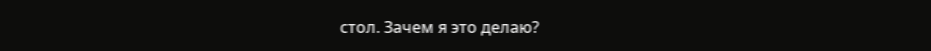стол. Зачем я это делаю?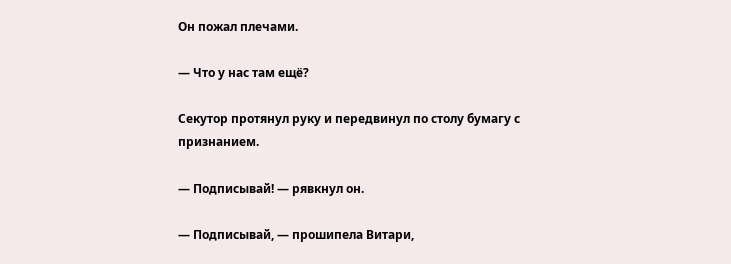Он пожал плечами.

— Что у нас там ещё?

Секутор протянул руку и передвинул по столу бумагу с признанием.

— Подписывай! — рявкнул он.

— Подписывай, — прошипела Витари,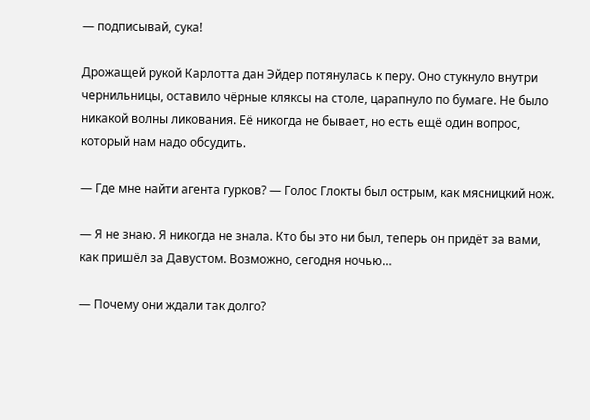— подписывай, сука!

Дрожащей рукой Карлотта дан Эйдер потянулась к перу. Оно стукнуло внутри чернильницы, оставило чёрные кляксы на столе, царапнуло по бумаге. Не было никакой волны ликования. Её никогда не бывает, но есть ещё один вопрос, который нам надо обсудить.

— Где мне найти агента гурков? — Голос Глокты был острым, как мясницкий нож.

— Я не знаю. Я никогда не знала. Кто бы это ни был, теперь он придёт за вами, как пришёл за Давустом. Возможно, сегодня ночью…

— Почему они ждали так долго?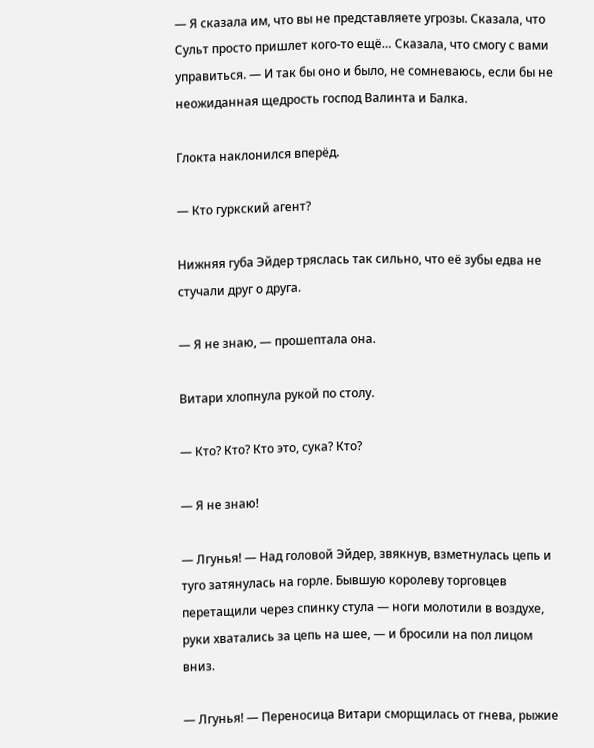— Я сказала им, что вы не представляете угрозы. Cказала, что Сульт просто пришлет кого-то ещё… Сказала, что смогу с вами управиться. — И так бы оно и было, не сомневаюсь, если бы не неожиданная щедрость господ Валинта и Балка.

Глокта наклонился вперёд.

— Кто гуркский агент?

Нижняя губа Эйдер тряслась так сильно, что её зубы едва не стучали друг о друга.

— Я не знаю, — прошептала она.

Витари хлопнула рукой по столу.

— Кто? Кто? Кто это, сука? Кто?

— Я не знаю!

— Лгунья! — Над головой Эйдер, звякнув, взметнулась цепь и туго затянулась на горле. Бывшую королеву торговцев перетащили через спинку стула — ноги молотили в воздухе, руки хватались за цепь на шее, — и бросили на пол лицом вниз.

— Лгунья! — Переносица Витари сморщилась от гнева, рыжие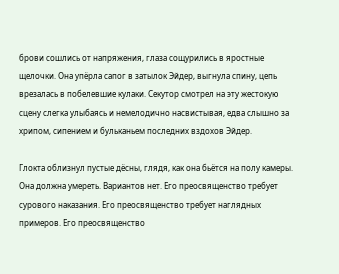брови сошлись от напряжения, глаза сощурились в яростные щелочки. Она упёрла сапог в затылок Эйдер, выгнула спину, цепь врезалась в побелевшие кулаки. Секутор смотрел на эту жестокую сцену слегка улыбаясь и немелодично насвистывая, едва слышно за хрипом, сипением и бульканьем последних вздохов Эйдер.

Глокта облизнул пустые дёсны, глядя, как она бьётся на полу камеры. Она должна умереть. Вариантов нет. Его преосвященство требует сурового наказания. Его преосвященство требует наглядных примеров. Его преосвященство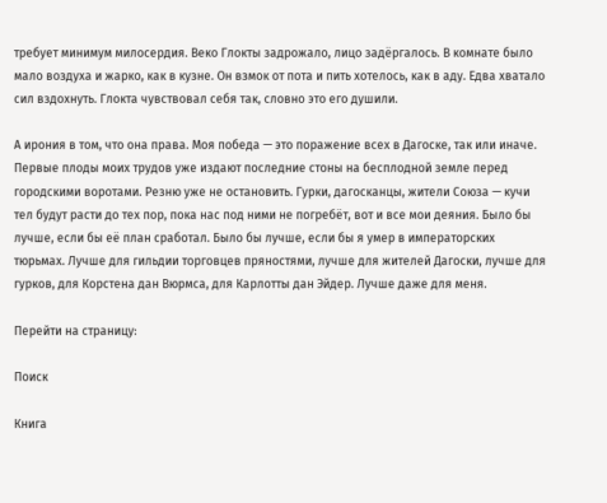требует минимум милосердия. Веко Глокты задрожало, лицо задёргалось. В комнате было мало воздуха и жарко, как в кузне. Он взмок от пота и пить хотелось, как в аду. Едва хватало сил вздохнуть. Глокта чувствовал себя так, словно это его душили.

А ирония в том, что она права. Моя победа — это поражение всех в Дагоске, так или иначе. Первые плоды моих трудов уже издают последние стоны на бесплодной земле перед городскими воротами. Резню уже не остановить. Гурки, дагосканцы, жители Союза — кучи тел будут расти до тех пор, пока нас под ними не погребёт, вот и все мои деяния. Было бы лучше, если бы её план сработал. Было бы лучше, если бы я умер в императорских тюрьмах. Лучше для гильдии торговцев пряностями, лучше для жителей Дагоски, лучше для гурков, для Корстена дан Вюрмса, для Карлотты дан Эйдер. Лучше даже для меня.

Перейти на страницу:

Поиск

Книга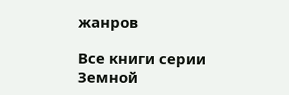жанров

Все книги серии Земной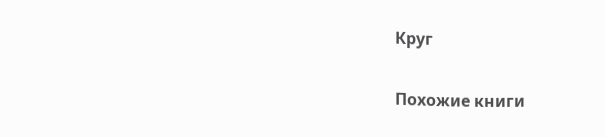Круг

Похожие книги